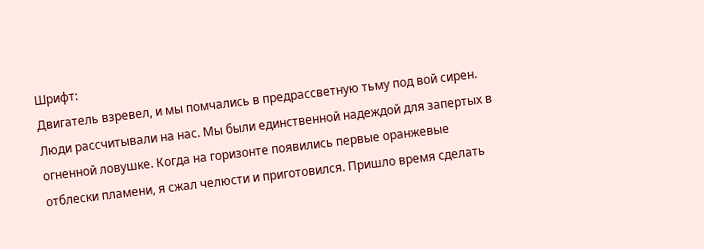Шрифт:
Двигатель взревел, и мы помчались в предрассветную тьму под вой сирен. Люди рассчитывали на нас. Мы были единственной надеждой для запертых в огненной ловушке. Когда на горизонте появились первые оранжевые отблески пламени, я сжал челюсти и приготовился. Пришло время сделать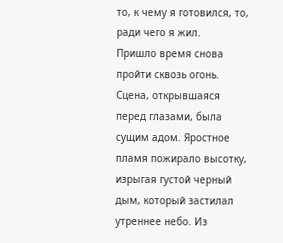то, к чему я готовился, то, ради чего я жил.
Пришло время снова пройти сквозь огонь.
Сцена, открывшаяся перед глазами, была сущим адом. Яростное пламя пожирало высотку, изрыгая густой черный дым, который застилал утреннее небо. Из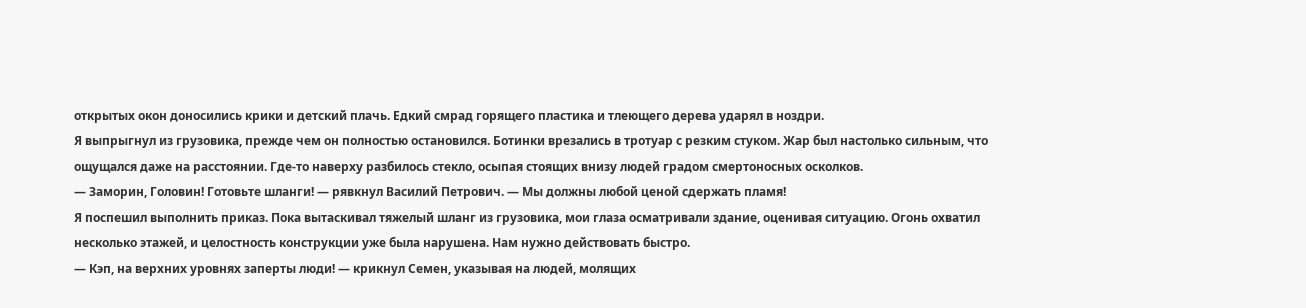открытых окон доносились крики и детский плачь. Едкий смрад горящего пластика и тлеющего дерева ударял в ноздри.
Я выпрыгнул из грузовика, прежде чем он полностью остановился. Ботинки врезались в тротуар с резким стуком. Жар был настолько сильным, что ощущался даже на расстоянии. Где-то наверху разбилось стекло, осыпая стоящих внизу людей градом смертоносных осколков.
— Заморин, Головин! Готовьте шланги! — рявкнул Василий Петрович. — Мы должны любой ценой сдержать пламя!
Я поспешил выполнить приказ. Пока вытаскивал тяжелый шланг из грузовика, мои глаза осматривали здание, оценивая ситуацию. Огонь охватил несколько этажей, и целостность конструкции уже была нарушена. Нам нужно действовать быстро.
— Кэп, на верхних уровнях заперты люди! — крикнул Семен, указывая на людей, молящих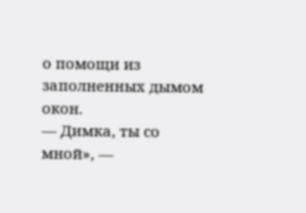о помощи из заполненных дымом окон.
— Димка, ты со мной», —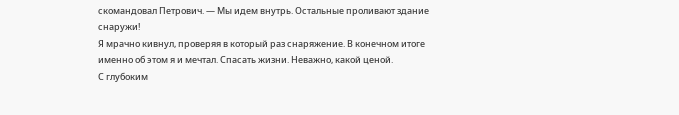скомандовал Петрович. — Мы идем внутрь. Остальные проливают здание снаружи!
Я мрачно кивнул, проверяя в который раз снаряжение. В конечном итоге именно об этом я и мечтал. Спасать жизни. Неважно, какой ценой.
С глубоким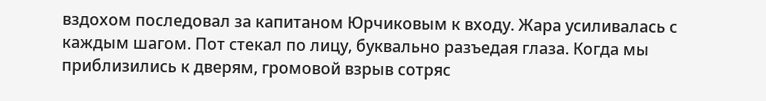вздохом последовал за капитаном Юрчиковым к входу. Жара усиливалась с каждым шагом. Пот стекал по лицу, буквально разъедая глаза. Когда мы приблизились к дверям, громовой взрыв сотряс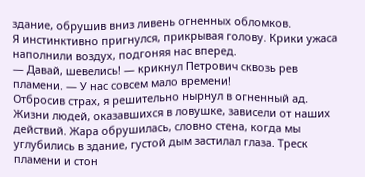здание, обрушив вниз ливень огненных обломков.
Я инстинктивно пригнулся, прикрывая голову. Крики ужаса наполнили воздух, подгоняя нас вперед.
— Давай, шевелись! — крикнул Петрович сквозь рев пламени. — У нас совсем мало времени!
Отбросив страх, я решительно нырнул в огненный ад. Жизни людей, оказавшихся в ловушке, зависели от наших действий. Жара обрушилась, словно стена, когда мы углубились в здание, густой дым застилал глаза. Треск пламени и стон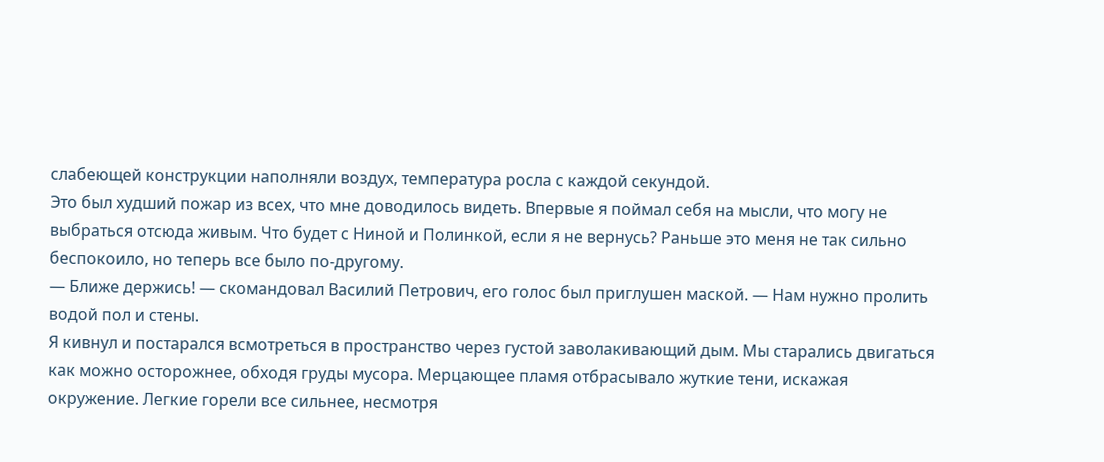слабеющей конструкции наполняли воздух, температура росла с каждой секундой.
Это был худший пожар из всех, что мне доводилось видеть. Впервые я поймал себя на мысли, что могу не выбраться отсюда живым. Что будет с Ниной и Полинкой, если я не вернусь? Раньше это меня не так сильно беспокоило, но теперь все было по-другому.
— Ближе держись! — скомандовал Василий Петрович, его голос был приглушен маской. — Нам нужно пролить водой пол и стены.
Я кивнул и постарался всмотреться в пространство через густой заволакивающий дым. Мы старались двигаться как можно осторожнее, обходя груды мусора. Мерцающее пламя отбрасывало жуткие тени, искажая окружение. Легкие горели все сильнее, несмотря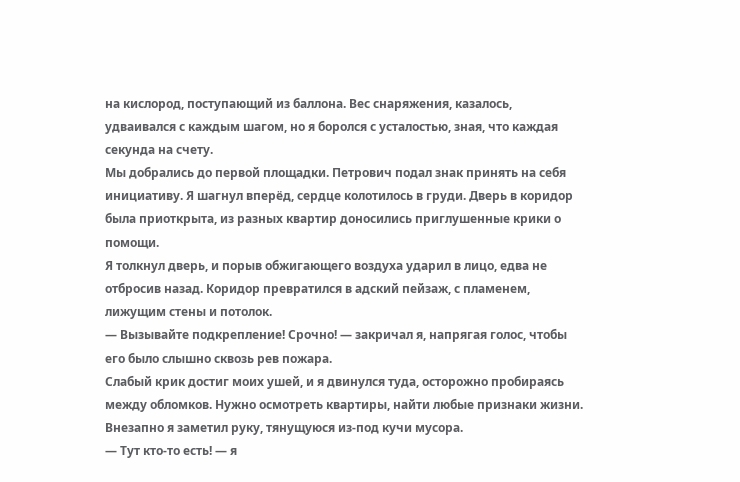на кислород, поступающий из баллона. Вес снаряжения, казалось, удваивался с каждым шагом, но я боролся с усталостью, зная, что каждая секунда на счету.
Мы добрались до первой площадки. Петрович подал знак принять на себя инициативу. Я шагнул вперёд, сердце колотилось в груди. Дверь в коридор была приоткрыта, из разных квартир доносились приглушенные крики о помощи.
Я толкнул дверь, и порыв обжигающего воздуха ударил в лицо, едва не отбросив назад. Коридор превратился в адский пейзаж, с пламенем, лижущим стены и потолок.
— Вызывайте подкрепление! Срочно! — закричал я, напрягая голос, чтобы его было слышно сквозь рев пожара.
Слабый крик достиг моих ушей, и я двинулся туда, осторожно пробираясь между обломков. Нужно осмотреть квартиры, найти любые признаки жизни. Внезапно я заметил руку, тянущуюся из-под кучи мусора.
— Тут кто-то есть! — я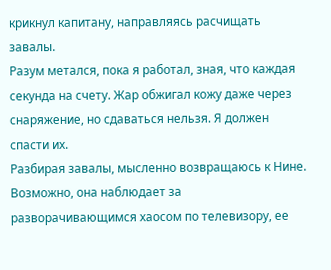крикнул капитану, направляясь расчищать завалы.
Разум метался, пока я работал, зная, что каждая секунда на счету. Жар обжигал кожу даже через снаряжение, но сдаваться нельзя. Я должен спасти их.
Разбирая завалы, мысленно возвращаюсь к Нине. Возможно, она наблюдает за разворачивающимся хаосом по телевизору, ее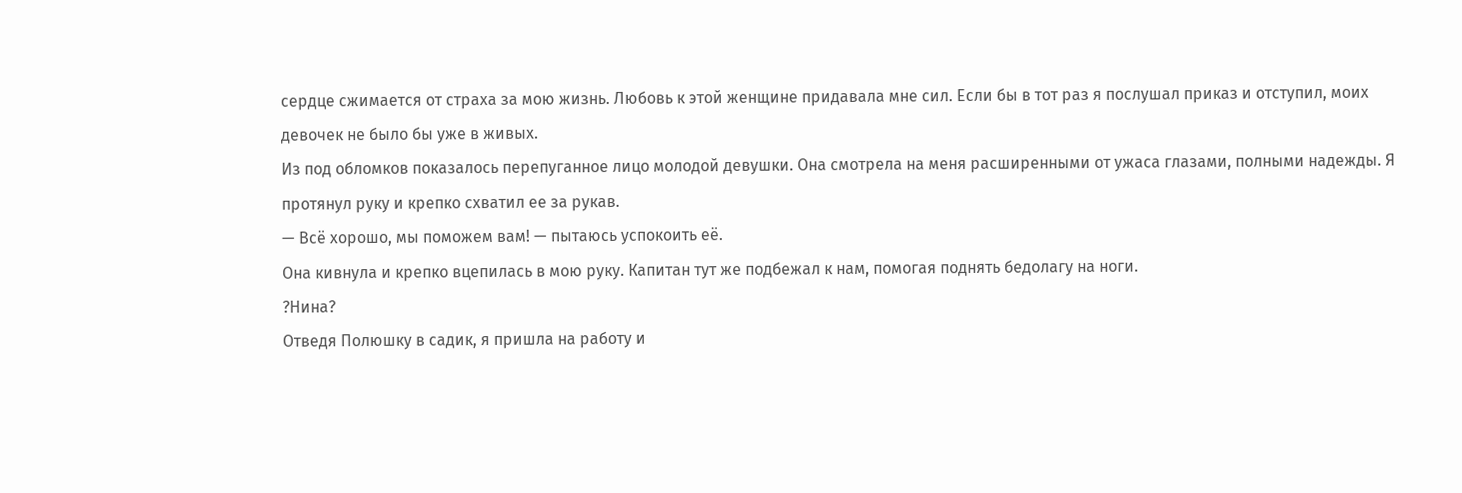сердце сжимается от страха за мою жизнь. Любовь к этой женщине придавала мне сил. Если бы в тот раз я послушал приказ и отступил, моих девочек не было бы уже в живых.
Из под обломков показалось перепуганное лицо молодой девушки. Она смотрела на меня расширенными от ужаса глазами, полными надежды. Я протянул руку и крепко схватил ее за рукав.
— Всё хорошо, мы поможем вам! — пытаюсь успокоить её.
Она кивнула и крепко вцепилась в мою руку. Капитан тут же подбежал к нам, помогая поднять бедолагу на ноги.
?Нина?
Отведя Полюшку в садик, я пришла на работу и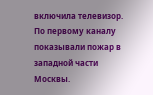включила телевизор. По первому каналу показывали пожар в западной части Москвы.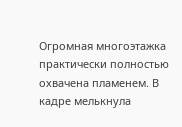Огромная многоэтажка практически полностью охвачена пламенем. В кадре мелькнула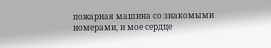пожарная машина со знакомыми номерами, и мое сердце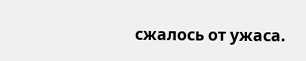сжалось от ужаса.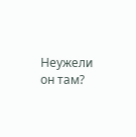Неужели он там?